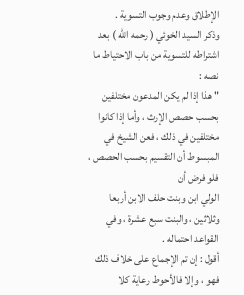الإطلاق وعدم وجوب التسوية .
وذكر السيد الخوئي ( رحمه الله ) بعد اشتراطه للتسوية من باب الاحتياط ما نصه :
" هذا إذا لم يكن المدعون مختلفين بحسب حصص الإرث ، وأما إذا كانوا
مختلفين في ذلك ، فعن الشيخ في المبسوط أن التقسيم بحسب الحصص ، فلو فرض أن
الولي ابن وبنت حلف الابن أربعا وثلاثين ، والبنت سبع عشرة ، وفي القواعد احتماله .
أقول : إن تم الإجماع على خلاف ذلك فهو ، وإلا فالأحوط رعاية كلا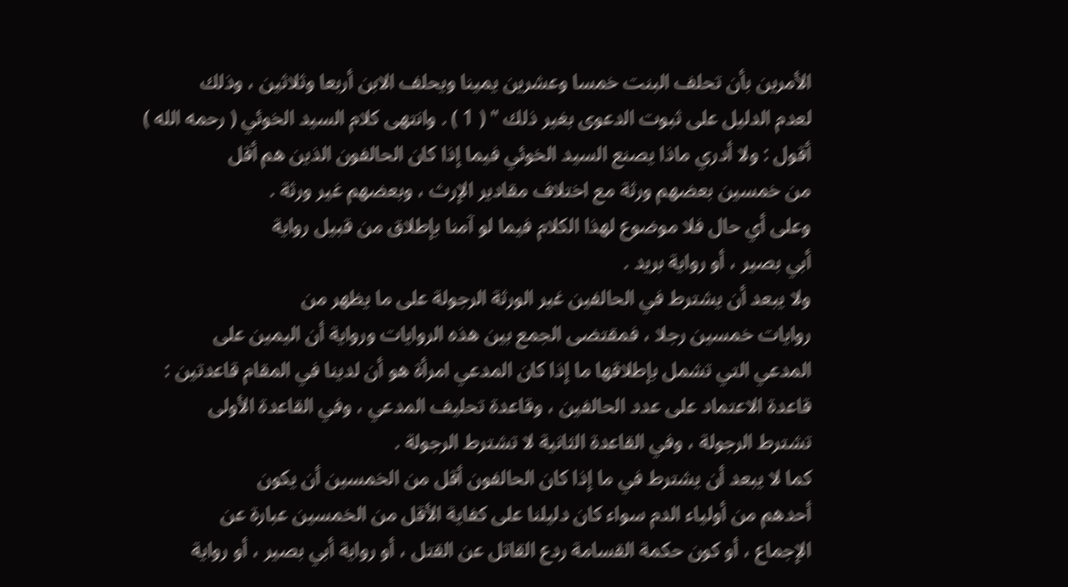الأمرين بأن تحلف البنت خمسا وعشرين يمينا ويحلف الابن أربعا وثلاثين ، وذلك
لعدم الدليل على ثبوت الدعوى بغير ذلك " ( 1 ) . وانتهى كلام السيد الخوئي ( رحمه الله )
أقول : ولا أدري ماذا يصنع السيد الخوئي فيما إذا كان الحالفون الذين هم أقل
من خمسين بعضهم ورثة مع اختلاف مقادير الإرث ، وبعضهم غير ورثة .
وعلى أي حال فلا موضوع لهذا الكلام فيما لو آمنا بإطلاق من قبيل رواية
أبي بصير ، أو رواية بريد .
ولا يبعد أن يشترط في الحالفين غير الورثة الرجولة على ما يظهر من
روايات خمسين رجلا ، فمقتضى الجمع بين هذه الروايات ورواية أن اليمين على
المدعي التي تشمل بإطلاقها ما إذا كان المدعي امرأة هو أن لدينا في المقام قاعدتين :
قاعدة الاعتماد على عدد الحالفين ، وقاعدة تحليف المدعي ، وفي القاعدة الأولى
تشترط الرجولة ، وفي القاعدة الثانية لا تشترط الرجولة .
كما لا يبعد أن يشترط في ما إذا كان الحالفون أقل من الخمسين أن يكون
أحدهم من أولياء الدم سواء كان دليلنا على كفاية الأقل من الخمسين عبارة عن
الإجماع ، أو كون حكمة القسامة ردع القاتل عن القتل ، أو رواية أبي بصير ، أو رواية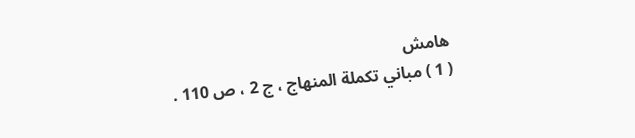هامش
( 1 ) مباني تكملة المنهاج ، ج 2 ، ص 110 .